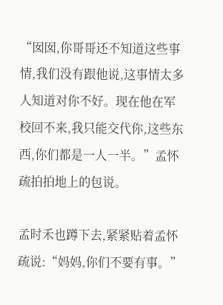“囡囡,你哥哥还不知道这些事情,我们没有跟他说,这事情太多人知道对你不好。现在他在军校回不来,我只能交代你,这些东西,你们都是一人一半。”孟怀疏拍拍地上的包说。

孟时禾也蹲下去,紧紧贴着孟怀疏说:“妈妈,你们不要有事。”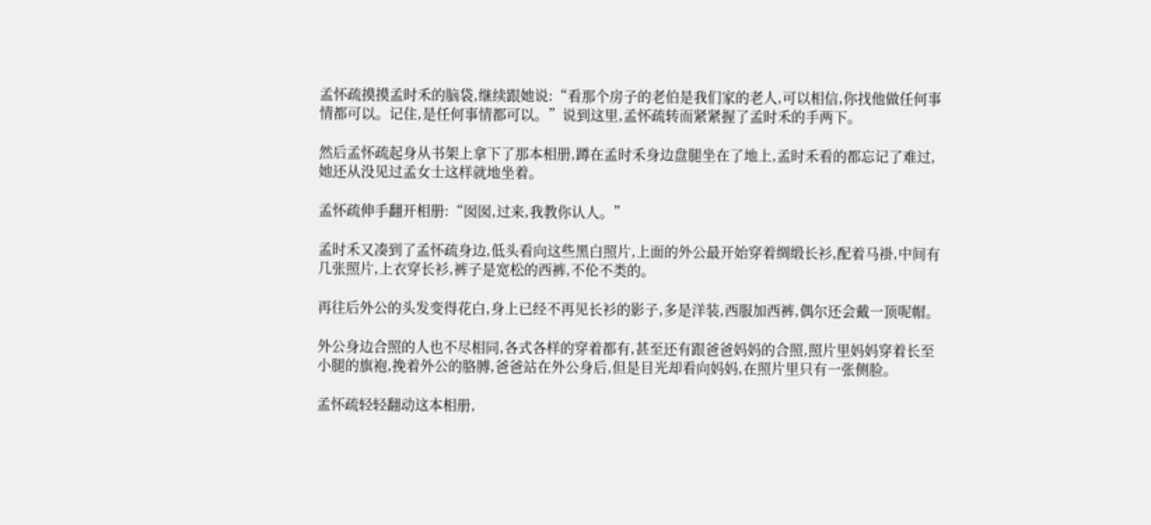孟怀疏摸摸孟时禾的脑袋,继续跟她说:“看那个房子的老伯是我们家的老人,可以相信,你找他做任何事情都可以。记住,是任何事情都可以。”说到这里,孟怀疏转而紧紧握了孟时禾的手两下。

然后孟怀疏起身从书架上拿下了那本相册,蹲在孟时禾身边盘腿坐在了地上,孟时禾看的都忘记了难过,她还从没见过孟女士这样就地坐着。

孟怀疏伸手翻开相册:“囡囡,过来,我教你认人。”

孟时禾又凑到了孟怀疏身边,低头看向这些黑白照片,上面的外公最开始穿着绸缎长衫,配着马褂,中间有几张照片,上衣穿长衫,裤子是宽松的西裤,不伦不类的。

再往后外公的头发变得花白,身上已经不再见长衫的影子,多是洋装,西服加西裤,偶尔还会戴一顶呢帽。

外公身边合照的人也不尽相同,各式各样的穿着都有,甚至还有跟爸爸妈妈的合照,照片里妈妈穿着长至小腿的旗袍,挽着外公的胳膊,爸爸站在外公身后,但是目光却看向妈妈,在照片里只有一张侧脸。

孟怀疏轻轻翻动这本相册,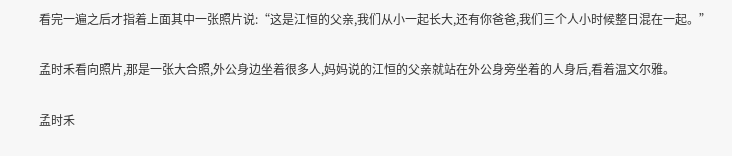看完一遍之后才指着上面其中一张照片说:“这是江恒的父亲,我们从小一起长大,还有你爸爸,我们三个人小时候整日混在一起。”

孟时禾看向照片,那是一张大合照,外公身边坐着很多人,妈妈说的江恒的父亲就站在外公身旁坐着的人身后,看着温文尔雅。

孟时禾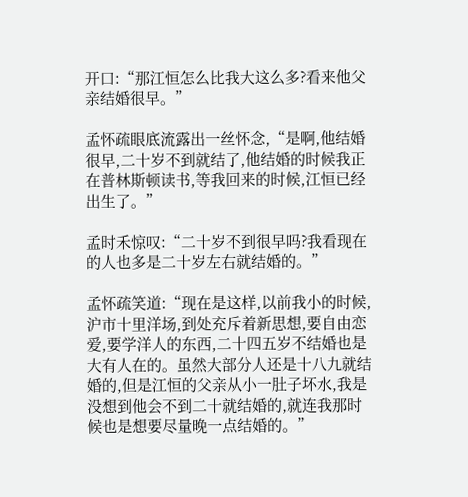开口:“那江恒怎么比我大这么多?看来他父亲结婚很早。”

孟怀疏眼底流露出一丝怀念,“是啊,他结婚很早,二十岁不到就结了,他结婚的时候我正在普林斯顿读书,等我回来的时候,江恒已经出生了。”

孟时禾惊叹:“二十岁不到很早吗?我看现在的人也多是二十岁左右就结婚的。”

孟怀疏笑道:“现在是这样,以前我小的时候,沪市十里洋场,到处充斥着新思想,要自由恋爱,要学洋人的东西,二十四五岁不结婚也是大有人在的。虽然大部分人还是十八九就结婚的,但是江恒的父亲从小一肚子坏水,我是没想到他会不到二十就结婚的,就连我那时候也是想要尽量晚一点结婚的。”